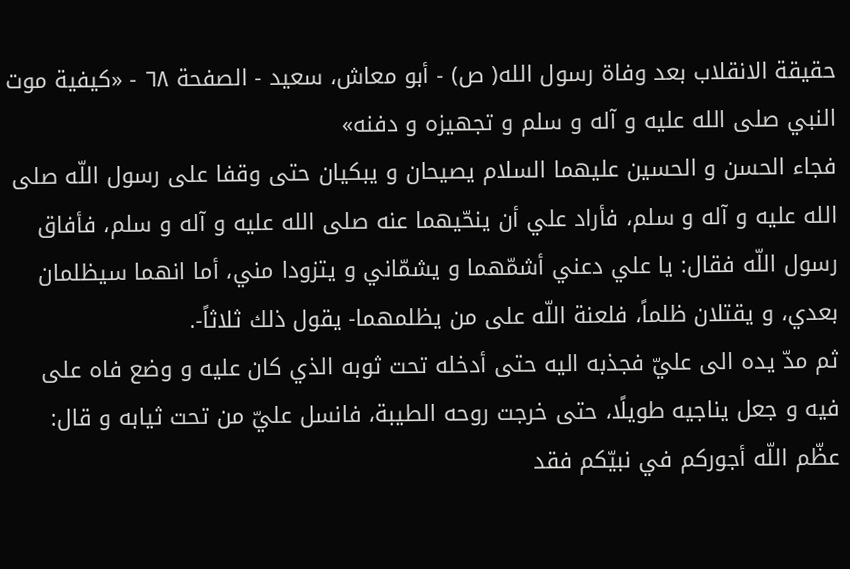حقيقة الانقلاب بعد وفاة رسول الله( ص) - أبو معاش، سعيد - الصفحة ٦٨ - «كيفية موت النبي صلى الله عليه و آله و سلم و تجهيزه و دفنه»
فجاء الحسن و الحسين عليهما السلام يصيحان و يبكيان حتى وقفا على رسول اللّه صلى الله عليه و آله و سلم، فأراد علي أن ينحّيهما عنه صلى الله عليه و آله و سلم، فأفاق رسول اللّه فقال: يا علي دعني أشمّهما و يشمّاني و يتزودا مني، أما انهما سيظلمان بعدي، و يقتلان ظلماً، فلعنة اللّه على من يظلمهما- يقول ذلك ثلاثاً-.
ثم مدّ يده الى عليّ فجذبه اليه حتى أدخله تحت ثوبه الذي كان عليه و وضع فاه على فيه و جعل يناجيه طويلًا، حتى خرجت روحه الطيبة، فانسل عليّ من تحت ثيابه و قال: عظّم اللّه أجوركم في نبيّكم فقد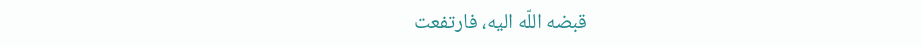قبضه اللّه اليه، فارتفعت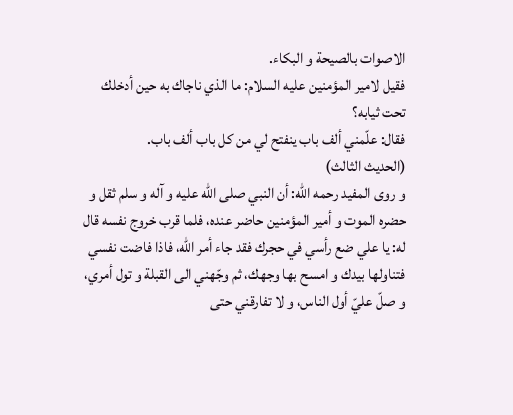الاصوات بالصيحة و البكاء.
فقيل لامير المؤمنين عليه السلام: ما الذي ناجاك به حين أدخلك تحت ثيابه؟
فقال: علّمني ألف باب ينفتح لي من كل باب ألف باب.
(الحديث الثالث)
و روى المفيد رحمه الله: أن النبي صلى الله عليه و آله و سلم ثقل و حضره الموت و أمير المؤمنين حاضر عنده، فلما قرب خروج نفسه قال له: يا علي ضع رأسي في حجرك فقد جاء أمر اللّه، فاذا فاضت نفسي فتناولها بيدك و امسح بها وجهك، ثم وجّهني الى القبلة و تول أمري، و صلّ عليّ أول الناس، و لا تفارقني حتى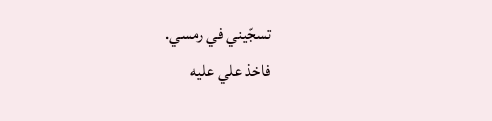تسجّيني في رمسي.
فاخذ علي عليه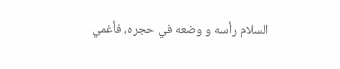السلام رأسه و وضعه في حجره، فأغمي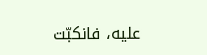عليه، فانكبّت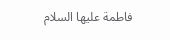فاطمة عليها السلام